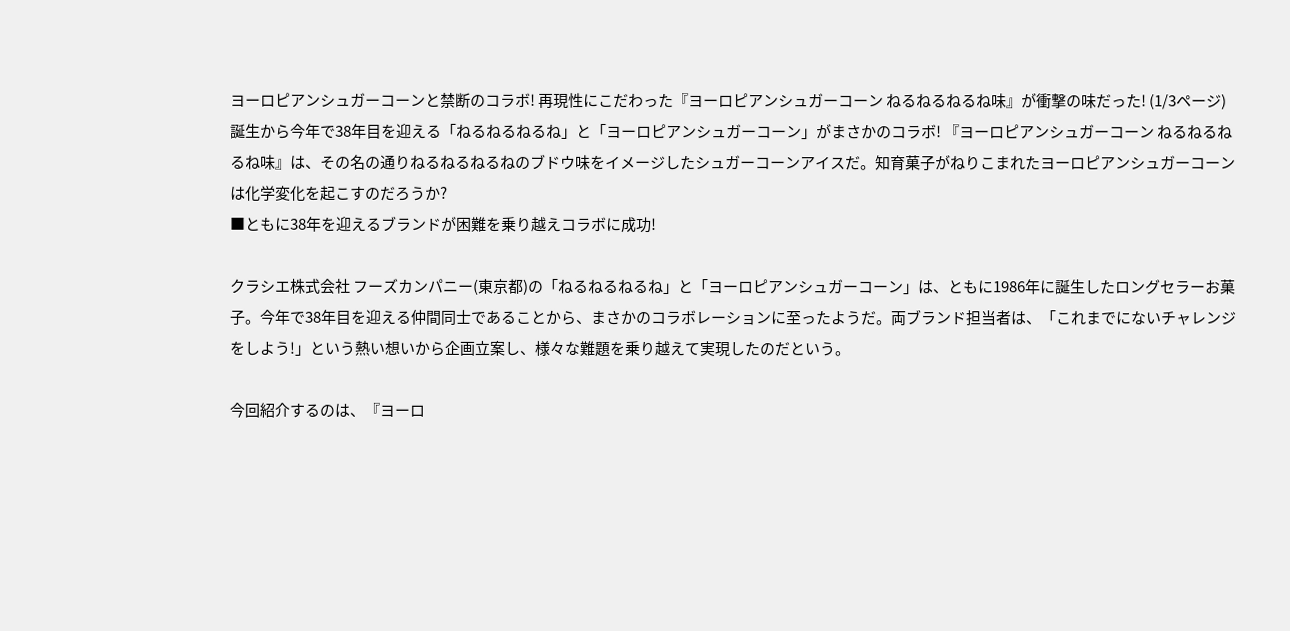ヨーロピアンシュガーコーンと禁断のコラボ! 再現性にこだわった『ヨーロピアンシュガーコーン ねるねるねるね味』が衝撃の味だった! (1/3ページ)
誕生から今年で38年目を迎える「ねるねるねるね」と「ヨーロピアンシュガーコーン」がまさかのコラボ! 『ヨーロピアンシュガーコーン ねるねるねるね味』は、その名の通りねるねるねるねのブドウ味をイメージしたシュガーコーンアイスだ。知育菓子がねりこまれたヨーロピアンシュガーコーンは化学変化を起こすのだろうか?
■ともに38年を迎えるブランドが困難を乗り越えコラボに成功!

クラシエ株式会社 フーズカンパニー(東京都)の「ねるねるねるね」と「ヨーロピアンシュガーコーン」は、ともに1986年に誕生したロングセラーお菓子。今年で38年目を迎える仲間同士であることから、まさかのコラボレーションに至ったようだ。両ブランド担当者は、「これまでにないチャレンジをしよう!」という熱い想いから企画立案し、様々な難題を乗り越えて実現したのだという。

今回紹介するのは、『ヨーロ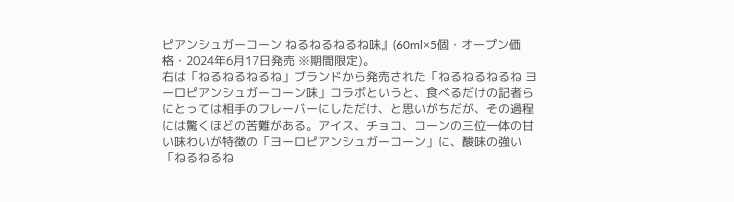ピアンシュガーコーン ねるねるねるね味』(60ml×5個・オープン価格・2024年6月17日発売 ※期間限定)。
右は「ねるねるねるね」ブランドから発売された「ねるねるねるね ヨーロピアンシュガーコーン味」コラボというと、食べるだけの記者らにとっては相手のフレーバーにしただけ、と思いがちだが、その過程には驚くほどの苦難がある。アイス、チョコ、コーンの三位一体の甘い味わいが特徴の「ヨーロピアンシュガーコーン」に、酸味の強い「ねるねるね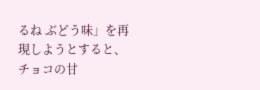るね ぶどう味」を再現しようとすると、チョコの甘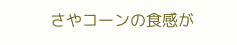さやコーンの食感が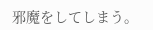邪魔をしてしまう。